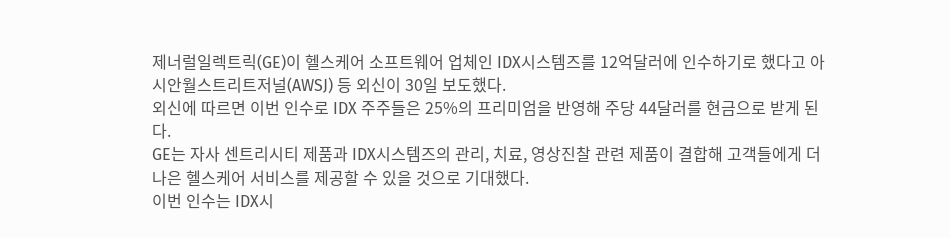제너럴일렉트릭(GE)이 헬스케어 소프트웨어 업체인 IDX시스템즈를 12억달러에 인수하기로 했다고 아시안월스트리트저널(AWSJ) 등 외신이 30일 보도했다.
외신에 따르면 이번 인수로 IDX 주주들은 25%의 프리미엄을 반영해 주당 44달러를 현금으로 받게 된다.
GE는 자사 센트리시티 제품과 IDX시스템즈의 관리, 치료, 영상진찰 관련 제품이 결합해 고객들에게 더 나은 헬스케어 서비스를 제공할 수 있을 것으로 기대했다.
이번 인수는 IDX시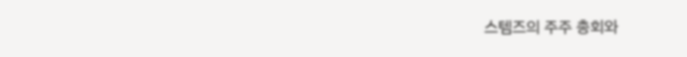스템즈의 주주 총회와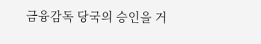금융감독 당국의 승인을 거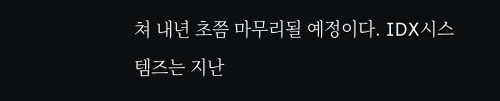쳐 내년 초쯤 마무리될 예정이다. IDX시스템즈는 지난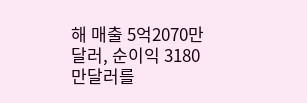해 매출 5억2070만달러, 순이익 3180만달러를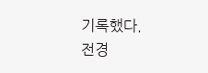기록했다.
전경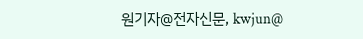원기자@전자신문, kwjun@